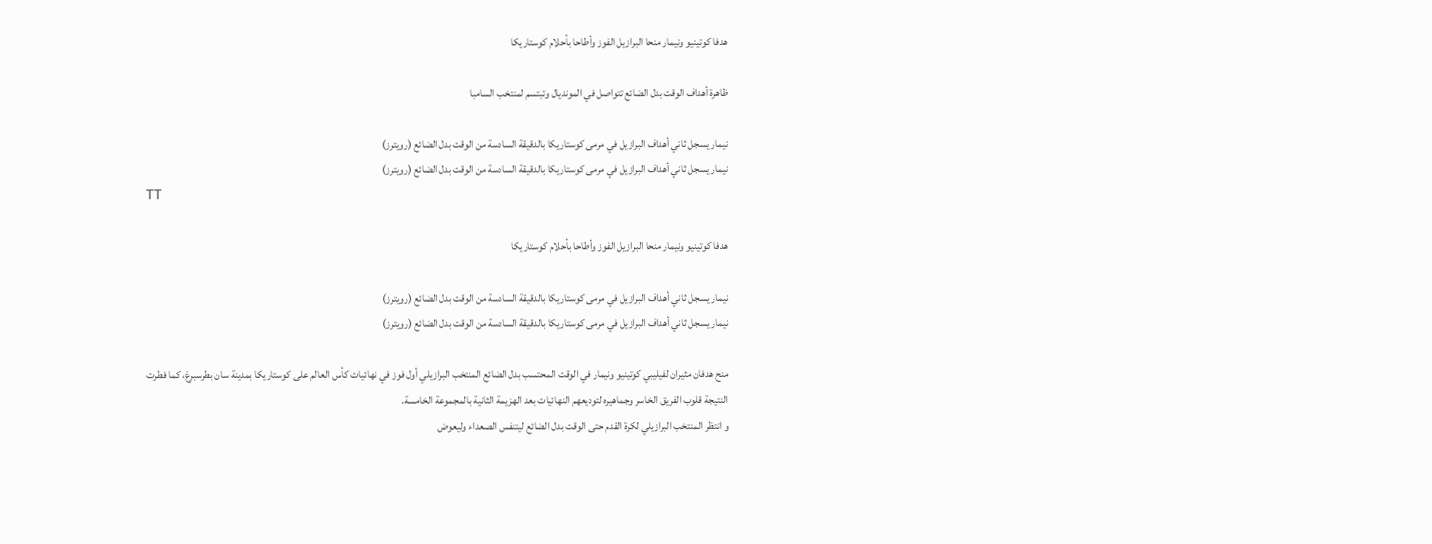هدفا كوتينيو ونيمار منحا البرازيل الفوز وأطاحا بأحلام كوستاريكا

ظاهرة أهداف الوقت بدل الضائع تتواصل في المونديال وتبتسم لمنتخب السامبا

نيمار يسجل ثاني أهداف البرازيل في مرمى كوستاريكا بالدقيقة السادسة من الوقت بدل الضائع (رويترز)
نيمار يسجل ثاني أهداف البرازيل في مرمى كوستاريكا بالدقيقة السادسة من الوقت بدل الضائع (رويترز)
TT

هدفا كوتينيو ونيمار منحا البرازيل الفوز وأطاحا بأحلام كوستاريكا

نيمار يسجل ثاني أهداف البرازيل في مرمى كوستاريكا بالدقيقة السادسة من الوقت بدل الضائع (رويترز)
نيمار يسجل ثاني أهداف البرازيل في مرمى كوستاريكا بالدقيقة السادسة من الوقت بدل الضائع (رويترز)

منح هدفان مثيران لفيليبي كوتينيو ونيمار في الوقت المحتسب بدل الضائع المنتخب البرازيلي أول فوز في نهائيات كأس العالم على كوستاريكا بمدينة سان بطرسبرغ، كما فطرت النتيجة قلوب الفريق الخاسر وجماهيره لتوديعهم النهائيات بعد الهزيمة الثانية بالمجموعة الخامسة.
و انتظر المنتخب البرازيلي لكرة القدم حتى الوقت بدل الضائع ليتنفس الصعداء وليعوض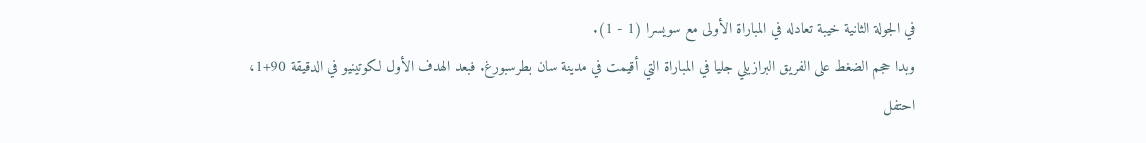في الجولة الثانية خيبة تعادله في المباراة الأولى مع سويسرا (1 - 1).
وبدا حجم الضغط على الفريق البرازيلي جليا في المباراة التي أقيمت في مدينة سان بطرسبورغ. فبعد الهدف الأول لكوتينيو في الدقيقة 90+1، احتفل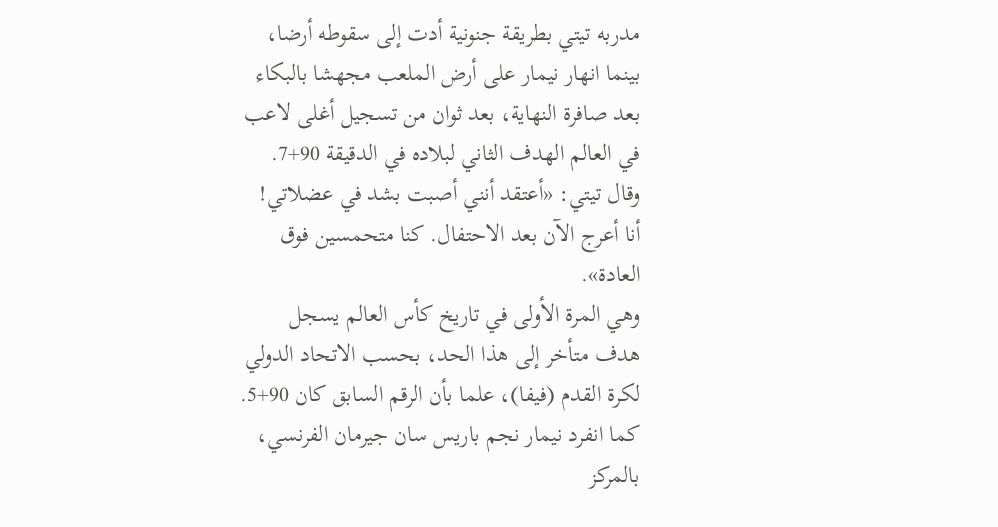مدربه تيتي بطريقة جنونية أدت إلى سقوطه أرضا، بينما انهار نيمار على أرض الملعب مجهشا بالبكاء بعد صافرة النهاية، بعد ثوان من تسجيل أغلى لاعب في العالم الهدف الثاني لبلاده في الدقيقة 90+7.
وقال تيتي: «أعتقد أنني أصبت بشد في عضلاتي! أنا أعرج الآن بعد الاحتفال. كنا متحمسين فوق العادة».
وهي المرة الأولى في تاريخ كأس العالم يسجل هدف متأخر إلى هذا الحد، بحسب الاتحاد الدولي لكرة القدم (فيفا)، علما بأن الرقم السابق كان 90+5.
كما انفرد نيمار نجم باريس سان جيرمان الفرنسي، بالمركز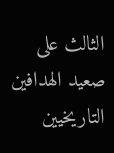الثالث على صعيد الهدافين التاريخيين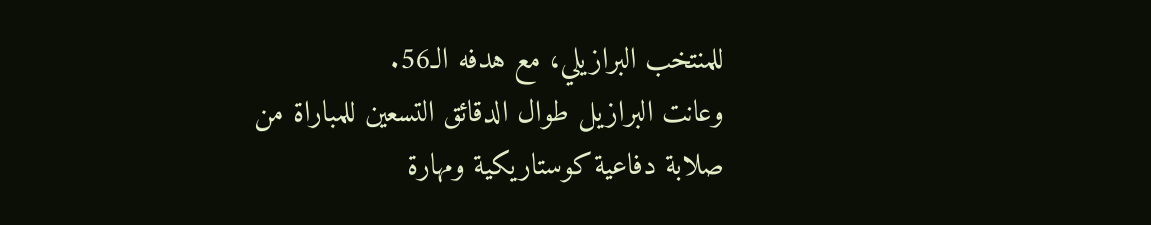للمنتخب البرازيلي، مع هدفه الـ56.
وعانت البرازيل طوال الدقائق التسعين للمباراة من صلابة دفاعية كوستاريكية ومهارة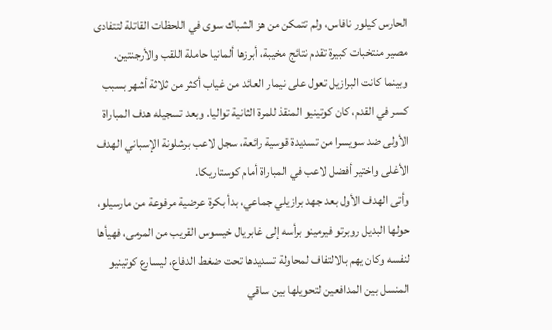الحارس كيلور نافاس، ولم تتمكن من هز الشباك سوى في اللحظات القاتلة لتتفادى مصير منتخبات كبيرة تقدم نتائج مخيبة، أبرزها ألمانيا حاملة اللقب والأرجنتين.
وبينما كانت البرازيل تعول على نيمار العائد من غياب أكثر من ثلاثة أشهر بسبب كسر في القدم، كان كوتينيو المنقذ للمرة الثانية تواليا. وبعد تسجيله هدف المباراة الأولى ضد سويسرا من تسديدة قوسية رائعة، سجل لاعب برشلونة الإسباني الهدف الأغلى واختير أفضل لاعب في المباراة أمام كوستاريكا.
وأتى الهدف الأول بعد جهد برازيلي جماعي، بدأ بكرة عرضية مرفوعة من مارسيلو، حولها البديل روبرتو فيرمينو برأسه إلى غابريال خيسوس القريب من المرمى، فهيأها لنفسه وكان يهم بالالتفاف لمحاولة تسديدها تحت ضغط الدفاع، ليسارع كوتينيو المنسل بين المدافعين لتحويلها بين ساقي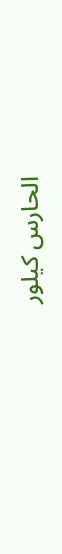الحارس كيلور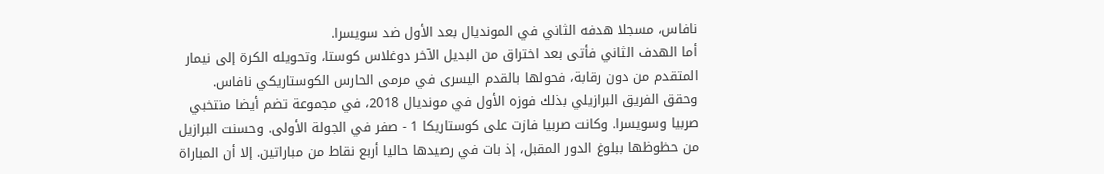نافاس، مسجلا هدفه الثاني في المونديال بعد الأول ضد سويسرا.
أما الهدف الثاني فأتى بعد اختراق من البديل الآخر دوغلاس كوستا، وتحويله الكرة إلى نيمار المتقدم من دون رقابة، فحولها بالقدم اليسرى في مرمى الحارس الكوستاريكي نافاس.
وحقق الفريق البرازيلي بذلك فوزه الأول في مونديال 2018، في مجموعة تضم أيضا منتخبي صربيا وسويسرا. وكانت صربيا فازت على كوستاريكا 1 - صفر في الجولة الأولى. وحسنت البرازيل من حظوظها ببلوغ الدور المقبل، إذ بات في رصيدها حاليا أربع نقاط من مباراتين. إلا أن المباراة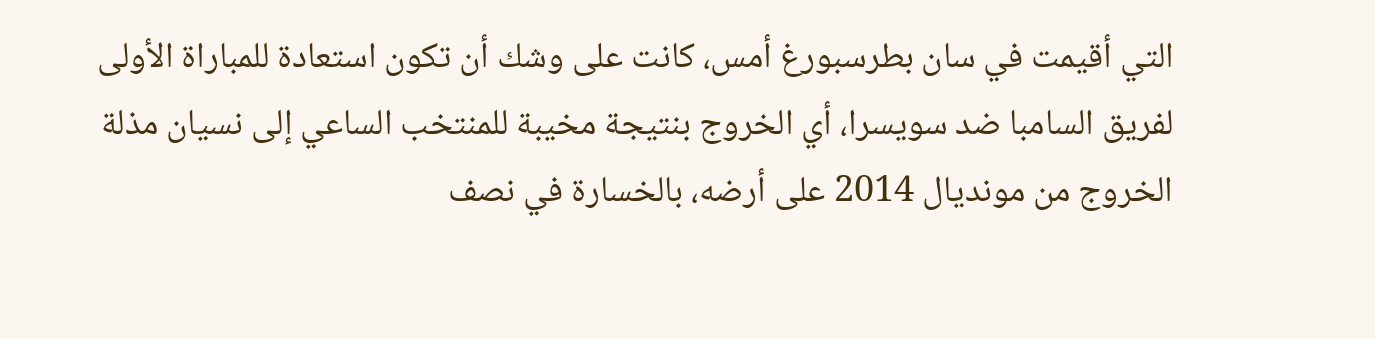التي أقيمت في سان بطرسبورغ أمس، كانت على وشك أن تكون استعادة للمباراة الأولى لفريق السامبا ضد سويسرا، أي الخروج بنتيجة مخيبة للمنتخب الساعي إلى نسيان مذلة الخروج من مونديال 2014 على أرضه، بالخسارة في نصف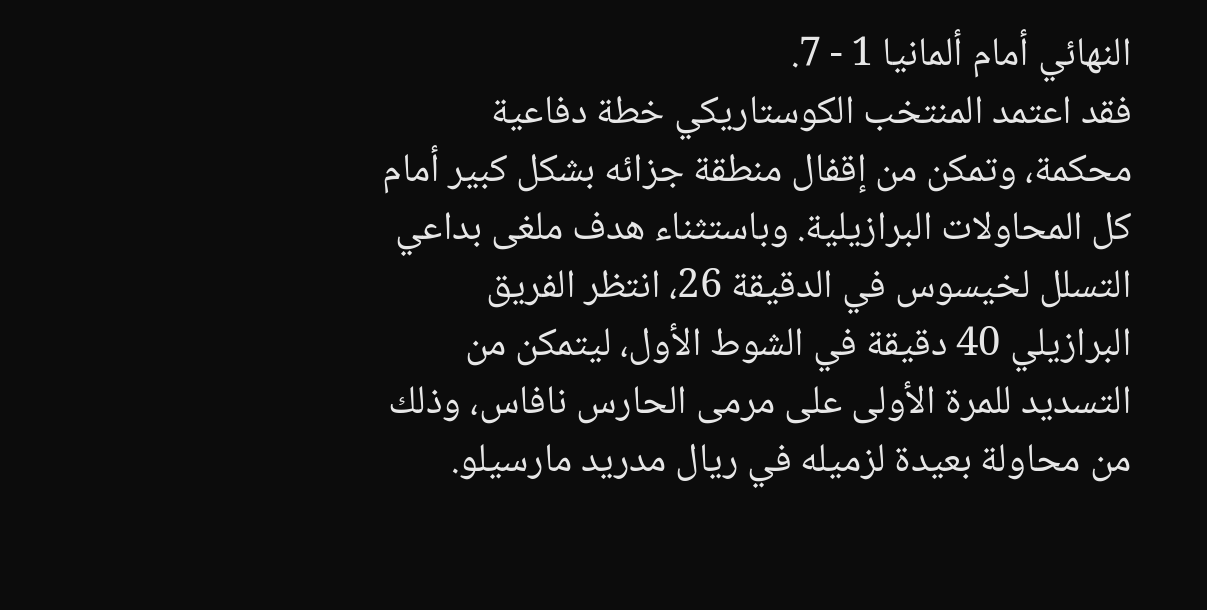النهائي أمام ألمانيا 1 - 7.
فقد اعتمد المنتخب الكوستاريكي خطة دفاعية محكمة، وتمكن من إقفال منطقة جزائه بشكل كبير أمام كل المحاولات البرازيلية. وباستثناء هدف ملغى بداعي التسلل لخيسوس في الدقيقة 26، انتظر الفريق البرازيلي 40 دقيقة في الشوط الأول، ليتمكن من التسديد للمرة الأولى على مرمى الحارس نافاس، وذلك من محاولة بعيدة لزميله في ريال مدريد مارسيلو.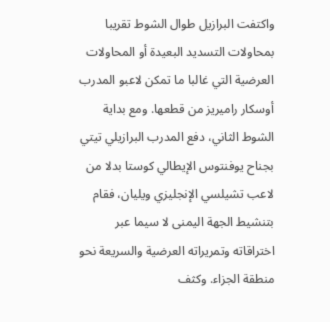واكتفت البرازيل طوال الشوط تقريبا بمحاولات التسديد البعيدة أو المحاولات العرضية التي غالبا ما تمكن لاعبو المدرب أوسكار راميريز من قطعها. ومع بداية الشوط الثاني، دفع المدرب البرازيلي تيتي بجناح يوفنتوس الإيطالي كوستا بدلا من لاعب تشيلسي الإنجليزي ويليان، فقام بتنشيط الجهة اليمنى لا سيما عبر اختراقاته وتمريراته العرضية والسريعة نحو منطقة الجزاء. وكثف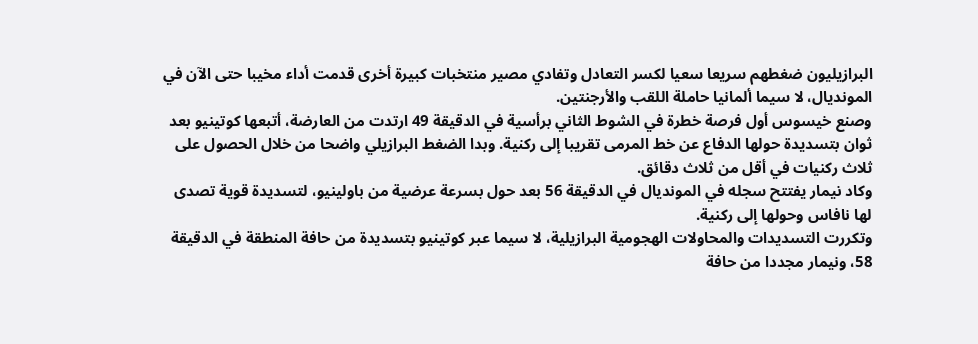البرازيليون ضغطهم سريعا سعيا لكسر التعادل وتفادي مصير منتخبات كبيرة أخرى قدمت أداء مخيبا حتى الآن في المونديال، لا سيما ألمانيا حاملة اللقب والأرجنتين.
وصنع خيسوس أول فرصة خطرة في الشوط الثاني برأسية في الدقيقة 49 ارتدت من العارضة، أتبعها كوتينيو بعد ثوان بتسديدة حولها الدفاع عن خط المرمى تقريبا إلى ركنية. وبدا الضغط البرازيلي واضحا من خلال الحصول على ثلاث ركنيات في أقل من ثلاث دقائق.
وكاد نيمار يفتتح سجله في المونديال في الدقيقة 56 بعد حول بسرعة عرضية من باولينيو، لتسديدة قوية تصدى لها نافاس وحولها إلى ركنية.
وتكررت التسديدات والمحاولات الهجومية البرازيلية، لا سيما عبر كوتينيو بتسديدة من حافة المنطقة في الدقيقة 58، ونيمار مجددا من حافة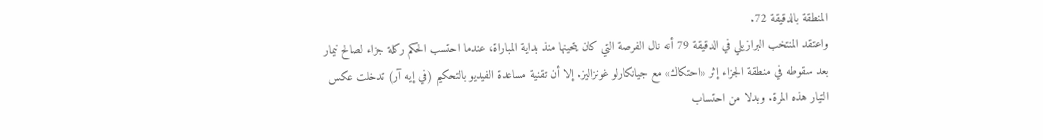المنطقة بالدقيقة 72.
واعتقد المنتخب البرازيلي في الدقيقة 79 أنه نال الفرصة التي كان يتحينها منذ بداية المباراة، عندما احتسب الحكم ركلة جزاء لصالح نيمار بعد سقوطه في منطقة الجزاء إثر «احتكاك» مع جيانكارلو غونزاليز. إلا أن تقنية مساعدة الفيديو بالتحكيم (في إيه آر) تدخلت عكس التيار هذه المرة. وبدلا من احتساب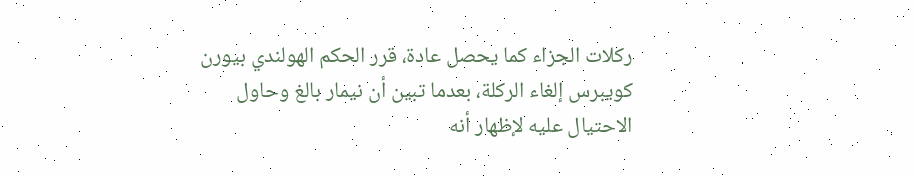ركلات الجزاء كما يحصل عادة، قرر الحكم الهولندي بيورن كويبرس إلغاء الركلة، بعدما تبين أن نيمار بالغ وحاول الاحتيال عليه لإظهار أنه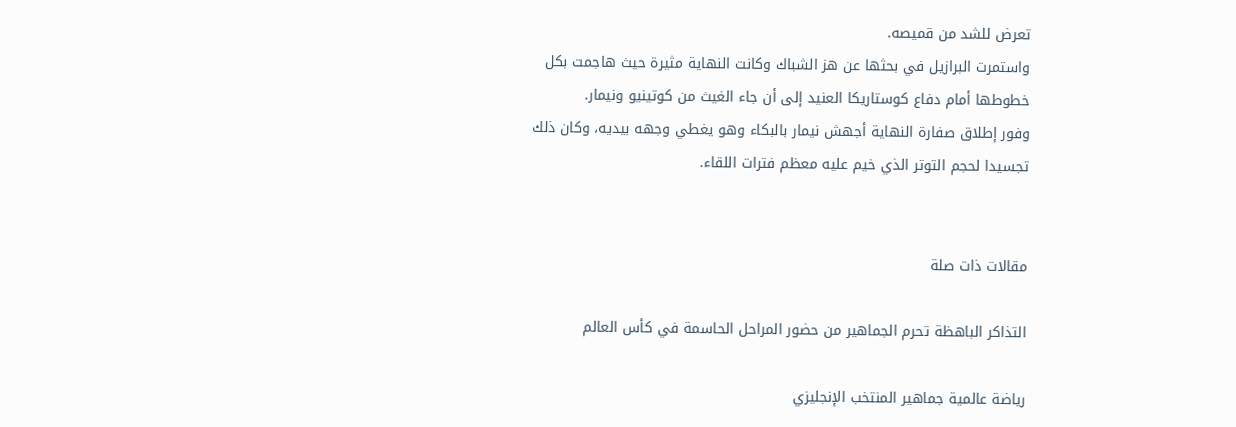تعرض للشد من قميصه.
واستمرت البرازيل في بحثها عن هز الشباك وكانت النهاية مثيرة حيث هاجمت بكل خطوطها أمام دفاع كوستاريكا العنيد إلى أن جاء الغيث من كوتينيو ونيمار.
وفور إطلاق صفارة النهاية أجهش نيمار بالبكاء وهو يغطي وجهه بيديه، وكان ذلك تجسيدا لحجم التوتر الذي خيم عليه معظم فترات اللقاء.


مقالات ذات صلة

التذاكر الباهظة تحرم الجماهير من حضور المراحل الحاسمة في كأس العالم

رياضة عالمية جماهير المنتخب الإنجليزي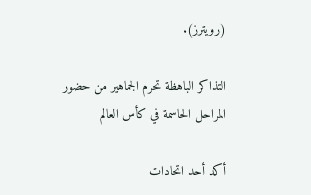(رويترز).

التذاكر الباهظة تحرم الجماهير من حضور المراحل الحاسمة في كأس العالم

أكد أحد اتحادات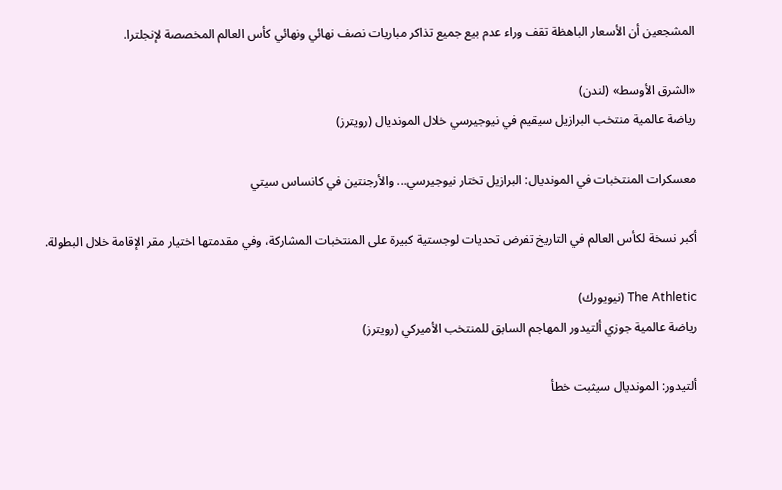المشجعين أن الأسعار الباهظة تقف وراء عدم بيع جميع تذاكر مباريات نصف نهائي ونهائي كأس العالم المخصصة لإنجلترا.

«الشرق الأوسط» (لندن)
رياضة عالمية منتخب البرازيل سيقيم في نيوجيرسي خلال المونديال (رويترز)

معسكرات المنتخبات في المونديال: البرازيل تختار نيوجيرسي... والأرجنتين في كانساس سيتي

أكبر نسخة لكأس العالم في التاريخ تفرض تحديات لوجستية كبيرة على المنتخبات المشاركة، وفي مقدمتها اختيار مقر الإقامة خلال البطولة.

The Athletic (نيويورك)
رياضة عالمية جوزي ألتيدور المهاجم السابق للمنتخب الأميركي (رويترز)

ألتيدور: المونديال سيثبت خطأ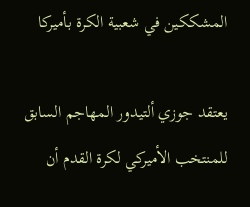المشككين في شعبية الكرة بأميركا

يعتقد جوزي ألتيدور المهاجم السابق للمنتخب الأميركي لكرة القدم أن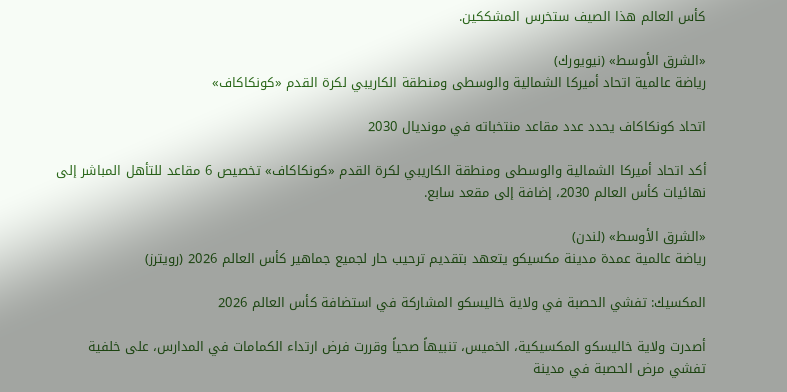كأس العالم هذا الصيف ستخرس المشككين.

«الشرق الأوسط» (نيويورك)
رياضة عالمية اتحاد أميركا الشمالية والوسطى ومنطقة الكاريبي لكرة القدم «كونكاكاف»

اتحاد كونكاكاف يحدد عدد مقاعد منتخباته في مونديال 2030

أكد اتحاد أميركا الشمالية والوسطى ومنطقة الكاريبي لكرة القدم «كونكاكاف» تخصيص 6 مقاعد للتأهل المباشر إلى نهائيات كأس العالم 2030، إضافة إلى مقعد سابع.

«الشرق الأوسط» (لندن)
رياضة عالمية عمدة مدينة مكسيكو يتعهد بتقديم ترحيب حار لجميع جماهير كأس العالم 2026 (رويترز)

المكسيك: تفشي الحصبة في ولاية خاليسكو المشاركة في استضافة كأس العالم 2026

أصدرت ولاية خاليسكو المكسيكية، الخميس، تنبيهاً صحياً وقررت فرض ارتداء الكمامات في المدارس، على خلفية تفشي مرض الحصبة في مدينة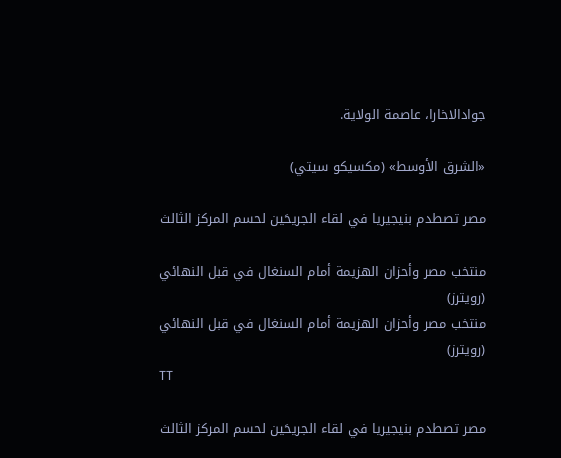جوادالاخارا، عاصمة الولاية.

«الشرق الأوسط» (مكسيكو سيتي)

مصر تصطدم بنيجيريا في لقاء الجريحَين لحسم المركز الثالث

منتخب مصر وأحزان الهزيمة أمام السنغال في قبل النهائي (رويترز)
منتخب مصر وأحزان الهزيمة أمام السنغال في قبل النهائي (رويترز)
TT

مصر تصطدم بنيجيريا في لقاء الجريحَين لحسم المركز الثالث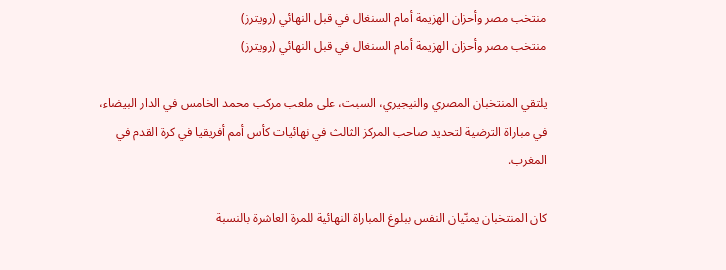منتخب مصر وأحزان الهزيمة أمام السنغال في قبل النهائي (رويترز)
منتخب مصر وأحزان الهزيمة أمام السنغال في قبل النهائي (رويترز)

يلتقي المنتخبان المصري والنيجيري، السبت، على ملعب مركب محمد الخامس في الدار البيضاء، في مباراة الترضية لتحديد صاحب المركز الثالث في نهائيات كأس أمم أفريقيا في كرة القدم في المغرب.

كان المنتخبان يمنّيان النفس ببلوغ المباراة النهائية للمرة العاشرة بالنسبة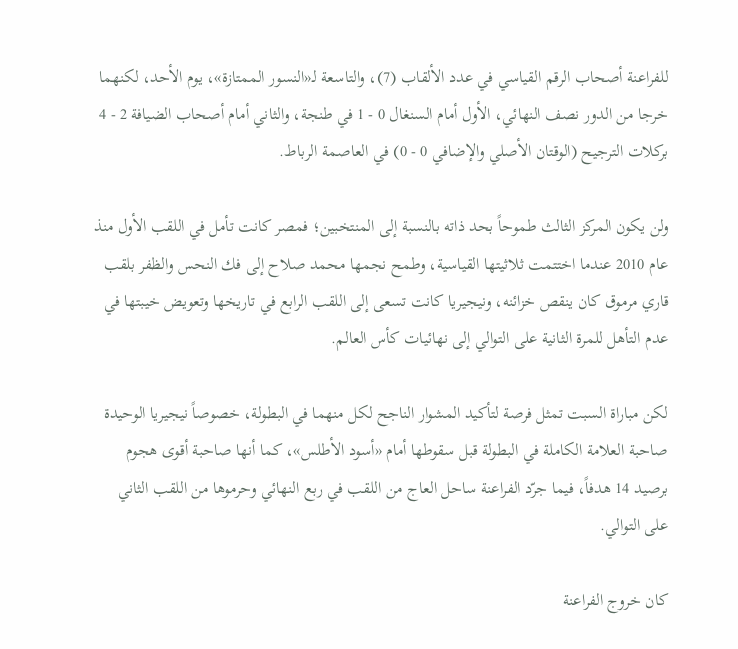للفراعنة أصحاب الرقم القياسي في عدد الألقاب (7)، والتاسعة لـ«النسور الممتازة»، يوم الأحد، لكنهما خرجا من الدور نصف النهائي، الأول أمام السنغال 0 - 1 في طنجة، والثاني أمام أصحاب الضيافة 2 - 4 بركلات الترجيح (الوقتان الأصلي والإضافي 0 - 0) في العاصمة الرباط.

ولن يكون المركز الثالث طموحاً بحد ذاته بالنسبة إلى المنتخبين؛ فمصر كانت تأمل في اللقب الأول منذ عام 2010 عندما اختتمت ثلاثيتها القياسية، وطمح نجمها محمد صلاح إلى فك النحس والظفر بلقب قاري مرموق كان ينقص خزائنه، ونيجيريا كانت تسعى إلى اللقب الرابع في تاريخها وتعويض خيبتها في عدم التأهل للمرة الثانية على التوالي إلى نهائيات كأس العالم.

لكن مباراة السبت تمثل فرصة لتأكيد المشوار الناجح لكل منهما في البطولة، خصوصاً نيجيريا الوحيدة صاحبة العلامة الكاملة في البطولة قبل سقوطها أمام «أسود الأطلس»، كما أنها صاحبة أقوى هجوم برصيد 14 هدفاً، فيما جرّد الفراعنة ساحل العاج من اللقب في ربع النهائي وحرموها من اللقب الثاني على التوالي.

كان خروج الفراعنة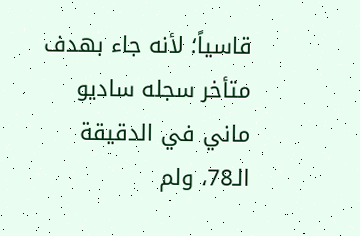قاسياً؛ لأنه جاء بهدف متأخر سجله ساديو ماني في الدقيقة الـ78، ولم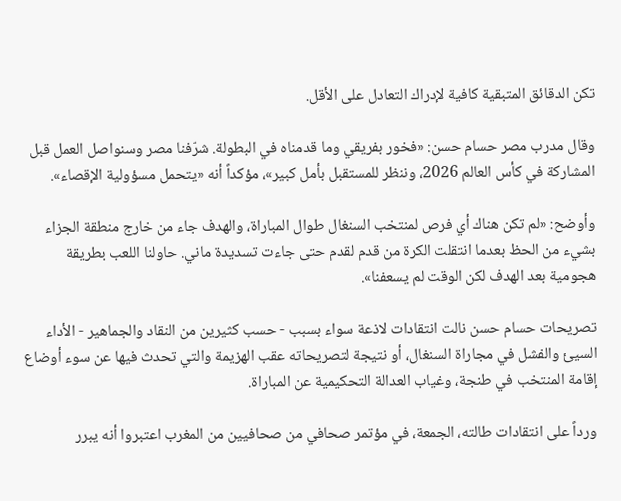تكن الدقائق المتبقية كافية لإدراك التعادل على الأقل.

وقال مدرب مصر حسام حسن: «فخور بفريقي وما قدمناه في البطولة. شرّفنا مصر وسنواصل العمل قبل المشاركة في كأس العالم 2026، وننظر للمستقبل بأمل كبير»، مؤكداً أنه «يتحمل مسؤولية الإقصاء».

وأوضح: «لم تكن هناك أي فرص لمنتخب السنغال طوال المباراة، والهدف جاء من خارج منطقة الجزاء بشيء من الحظ بعدما انتقلت الكرة من قدم لقدم حتى جاءت تسديدة ماني. حاولنا اللعب بطريقة هجومية بعد الهدف لكن الوقت لم يسعفنا».

تصريحات حسام حسن نالت انتقادات لاذعة سواء بسبب - حسب كثيرين من النقاد والجماهير - الأداء السيئ والفشل في مجاراة السنغال، أو نتيجة لتصريحاته عقب الهزيمة والتي تحدث فيها عن سوء أوضاع إقامة المنتخب في طنجة، وغياب العدالة التحكيمية عن المباراة.

ورداً على انتقادات طالته، الجمعة، في مؤتمر صحافي من صحافيين من المغرب اعتبروا أنه يبرر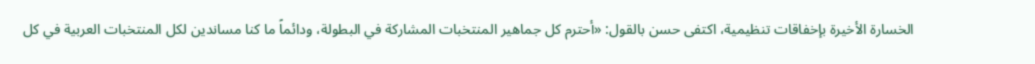الخسارة الأخيرة بإخفاقات تنظيمية، اكتفى حسن بالقول: «أحترم كل جماهير المنتخبات المشاركة في البطولة، ودائماً ما كنا مساندين لكل المنتخبات العربية في كل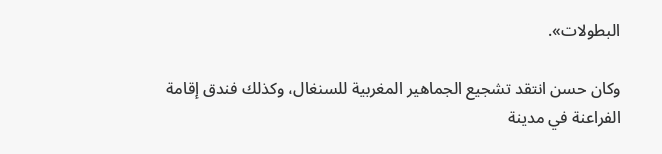البطولات».

وكان حسن انتقد تشجيع الجماهير المغربية للسنغال، وكذلك فندق إقامة الفراعنة في مدينة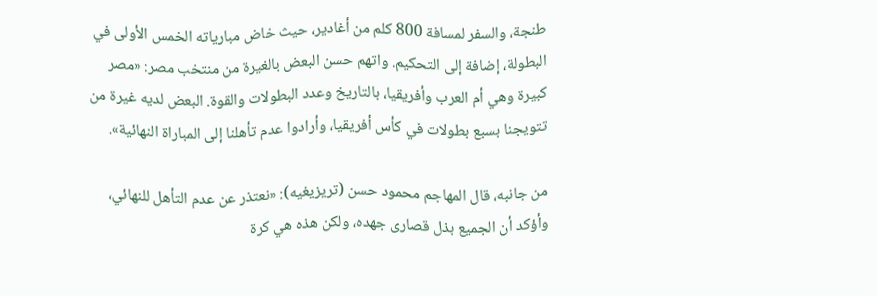طنجة، والسفر لمسافة 800 كلم من أغادير، حيث خاض مبارياته الخمس الأولى في البطولة، إضافة إلى التحكيم. واتهم حسن البعض بالغيرة من منتخب مصر: «مصر كبيرة وهي أم العرب وأفريقيا، بالتاريخ وعدد البطولات والقوة. البعض لديه غيرة من تتويجنا بسبع بطولات في كأس أفريقيا، وأرادوا عدم تأهلنا إلى المباراة النهائية».

من جانبه، قال المهاجم محمود حسن (تريزيغيه): «نعتذر عن عدم التأهل للنهائي، وأؤكد أن الجميع بذل قصارى جهده، ولكن هذه هي كرة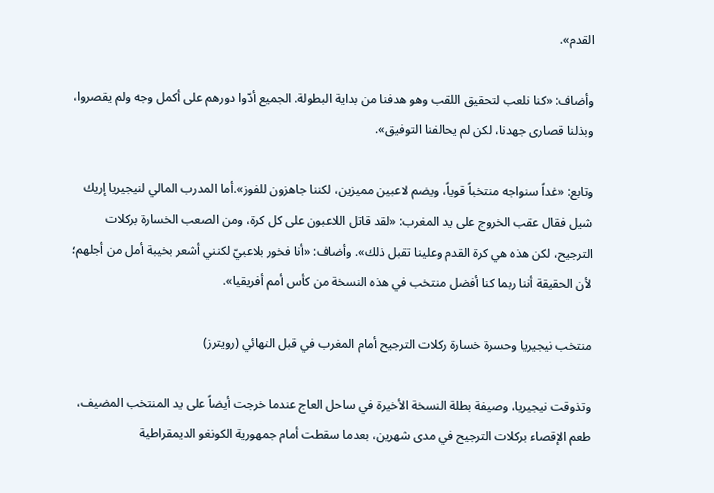القدم».

وأضاف: «كنا نلعب لتحقيق اللقب وهو هدفنا من بداية البطولة. الجميع أدّوا دورهم على أكمل وجه ولم يقصروا، وبذلنا قصارى جهدنا، لكن لم يحالفنا التوفيق».

وتابع: «غداً سنواجه منتخباً قوياً، ويضم لاعبين مميزين، لكننا جاهزون للفوز».أما المدرب المالي لنيجيريا إريك شيل فقال عقب الخروج على يد المغرب: «لقد قاتل اللاعبون على كل كرة، ومن الصعب الخسارة بركلات الترجيح، لكن هذه هي كرة القدم وعلينا تقبل ذلك». وأضاف: «أنا فخور بلاعبيّ لكنني أشعر بخيبة أمل من أجلهم؛ لأن الحقيقة أننا ربما كنا أفضل منتخب في هذه النسخة من كأس أمم أفريقيا».

منتخب نيجيريا وحسرة خسارة ركلات الترجيح أمام المغرب في قبل النهائي (رويترز)

وتذوقت نيجيريا، وصيفة بطلة النسخة الأخيرة في ساحل العاج عندما خرجت أيضاً على يد المنتخب المضيف، طعم الإقصاء بركلات الترجيح في مدى شهرين، بعدما سقطت أمام جمهورية الكونغو الديمقراطية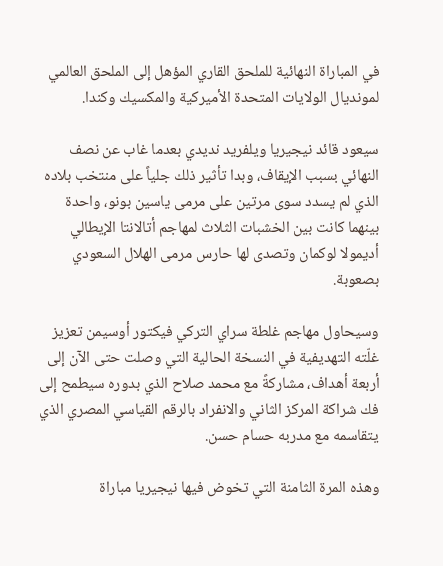في المباراة النهائية للملحق القاري المؤهل إلى الملحق العالمي لمونديال الولايات المتحدة الأميركية والمكسيك وكندا.

سيعود قائد نيجيريا ويلفريد نديدي بعدما غاب عن نصف النهائي بسبب الإيقاف، وبدا تأثير ذلك جلياً على منتخب بلاده الذي لم يسدد سوى مرتين على مرمى ياسين بونو، واحدة بينهما كانت بين الخشبات الثلاث لمهاجم أتالانتا الإيطالي أديمولا لوكمان وتصدى لها حارس مرمى الهلال السعودي بصعوبة.

وسيحاول مهاجم غلطة سراي التركي فيكتور أوسيمن تعزيز غلّته التهديفية في النسخة الحالية التي وصلت حتى الآن إلى أربعة أهداف، مشاركةً مع محمد صلاح الذي بدوره سيطمح إلى فك شراكة المركز الثاني والانفراد بالرقم القياسي المصري الذي يتقاسمه مع مدربه حسام حسن.

وهذه المرة الثامنة التي تخوض فيها نيجيريا مباراة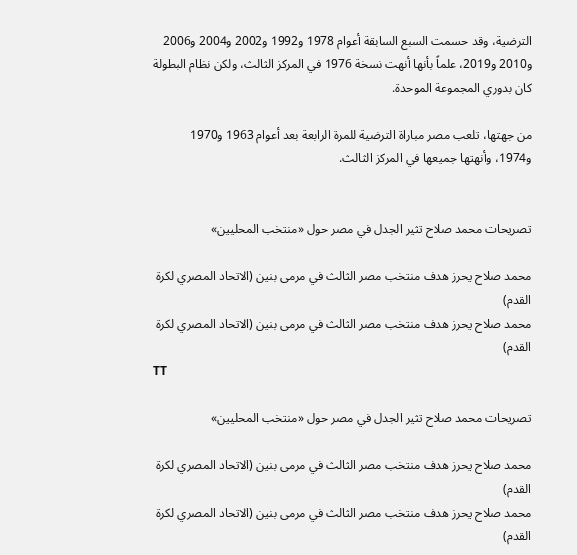الترضية، وقد حسمت السبع السابقة أعوام 1978 و1992 و2002 و2004 و2006 و2010 و2019، علماً بأنها أنهت نسخة 1976 في المركز الثالث، ولكن نظام البطولة كان بدوري المجموعة الموحدة.

من جهتها، تلعب مصر مباراة الترضية للمرة الرابعة بعد أعوام 1963 و1970 و1974، وأنهتها جميعها في المركز الثالث.


تصريحات محمد صلاح تثير الجدل في مصر حول «منتخب المحليين»

محمد صلاح يحرز هدف منتخب مصر الثالث في مرمى بنين (الاتحاد المصري لكرة القدم)
محمد صلاح يحرز هدف منتخب مصر الثالث في مرمى بنين (الاتحاد المصري لكرة القدم)
TT

تصريحات محمد صلاح تثير الجدل في مصر حول «منتخب المحليين»

محمد صلاح يحرز هدف منتخب مصر الثالث في مرمى بنين (الاتحاد المصري لكرة القدم)
محمد صلاح يحرز هدف منتخب مصر الثالث في مرمى بنين (الاتحاد المصري لكرة القدم)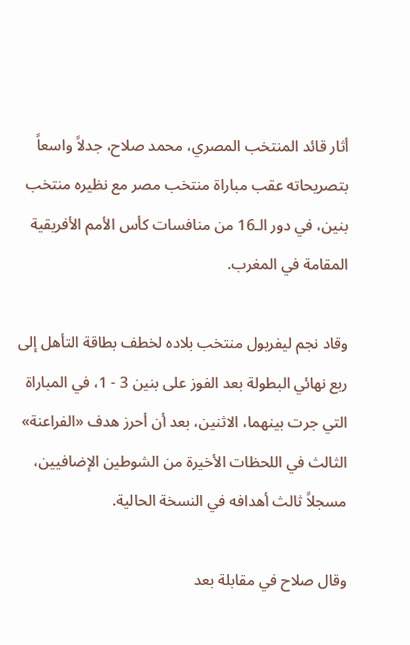أثار قائد المنتخب المصري، محمد صلاح، جدلاً واسعاً بتصريحاته عقب مباراة منتخب مصر مع نظيره منتخب بنين، في دور الـ16 من منافسات كأس الأمم الأفريقية المقامة في المغرب.

وقاد نجم ليفربول منتخب بلاده لخطف بطاقة التأهل إلى ربع نهائي البطولة بعد الفوز على بنين 3 - 1، في المباراة التي جرت بينهما، الاثنين، بعد أن أحرز هدف «الفراعنة» الثالث في اللحظات الأخيرة من الشوطين الإضافيين، مسجلاً ثالث أهدافه في النسخة الحالية.

وقال صلاح في مقابلة بعد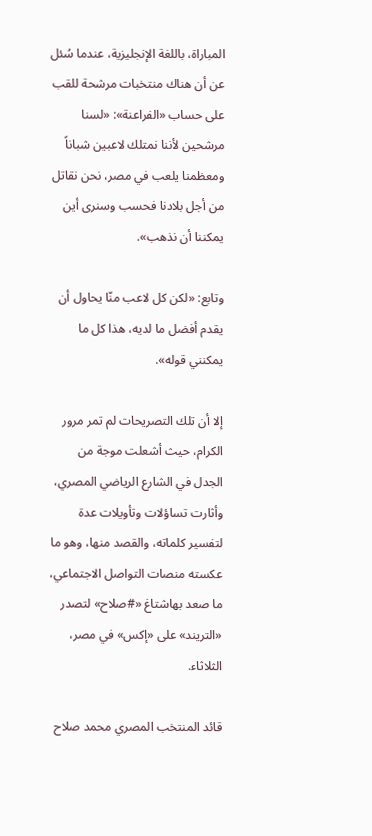المباراة، باللغة الإنجليزية، عندما سُئل عن أن هناك منتخبات مرشحة للقب على حساب «الفراعنة»: «لسنا مرشحين لأننا نمتلك لاعبين شباناً ومعظمنا يلعب في مصر، نحن نقاتل من أجل بلادنا فحسب وسنرى أين يمكننا أن نذهب».

وتابع: «لكن كل لاعب منّا يحاول أن يقدم أفضل ما لديه، هذا كل ما يمكنني قوله».

إلا أن تلك التصريحات لم تمر مرور الكرام، حيث أشعلت موجة من الجدل في الشارع الرياضي المصري، وأثارت تساؤلات وتأويلات عدة لتفسير كلماته، والقصد منها، وهو ما عكسته منصات التواصل الاجتماعي، ما صعد بهاشتاغ «#صلاح» لتصدر «التريند» على «إكس» في مصر، الثلاثاء.

قائد المنتخب المصري محمد صلاح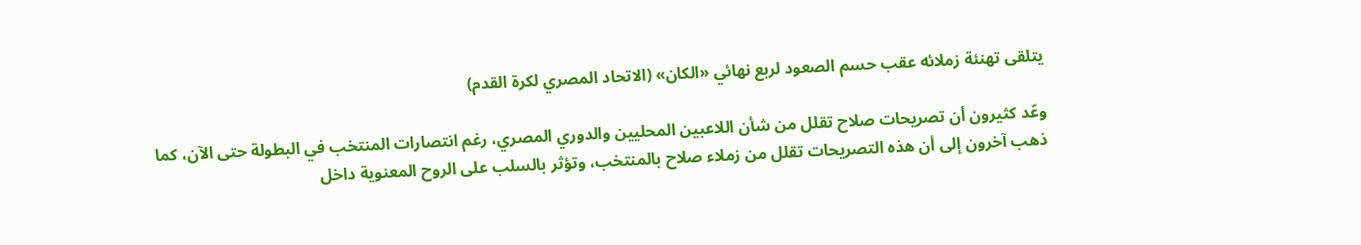يتلقى تهنئة زملائه عقب حسم الصعود لربع نهائي «الكان» (الاتحاد المصري لكرة القدم)

وعّد كثيرون أن تصريحات صلاح تقلل من شأن اللاعبين المحليين والدوري المصري، رغم انتصارات المنتخب في البطولة حتى الآن، كما ذهب آخرون إلى أن هذه التصريحات تقلل من زملاء صلاح بالمنتخب، وتؤثر بالسلب على الروح المعنوية داخل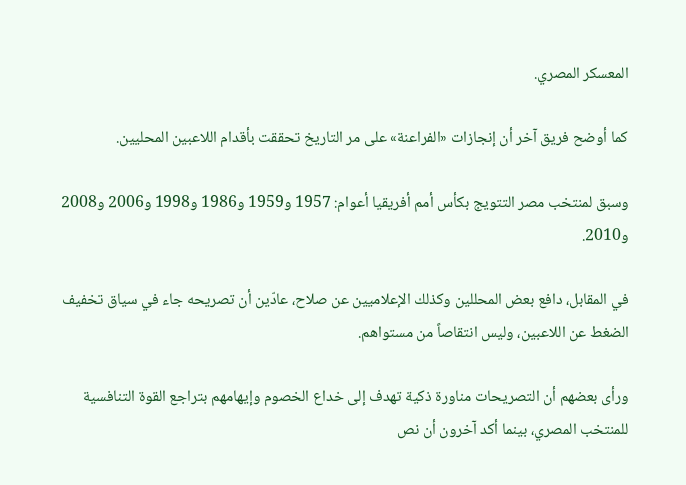المعسكر المصري.

كما أوضح فريق آخر أن إنجازات «الفراعنة» على مر التاريخ تحققت بأقدام اللاعبين المحليين.

وسبق لمنتخب مصر التتويج بكأس أمم أفريقيا أعوام: 1957 و1959 و1986 و1998 و2006 و2008 و2010.

في المقابل، دافع بعض المحللين وكذلك الإعلاميين عن صلاح، عادّين أن تصريحه جاء في سياق تخفيف الضغط عن اللاعبين، وليس انتقاصاً من مستواهم.

ورأى بعضهم أن التصريحات مناورة ذكية تهدف إلى خداع الخصوم وإيهامهم بتراجع القوة التنافسية للمنتخب المصري، بينما أكد آخرون أن نص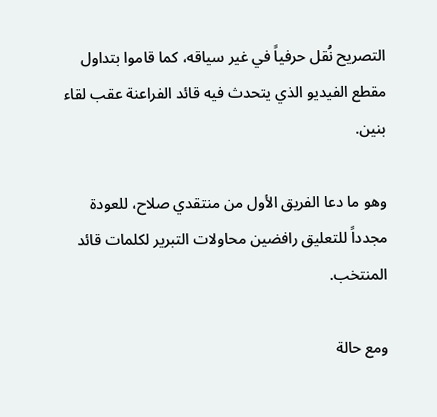التصريح نُقل حرفياً في غير سياقه، كما قاموا بتداول مقطع الفيديو الذي يتحدث فيه قائد الفراعنة عقب لقاء بنين.

وهو ما دعا الفريق الأول من منتقدي صلاح، للعودة مجدداً للتعليق رافضين محاولات التبرير لكلمات قائد المنتخب.

ومع حالة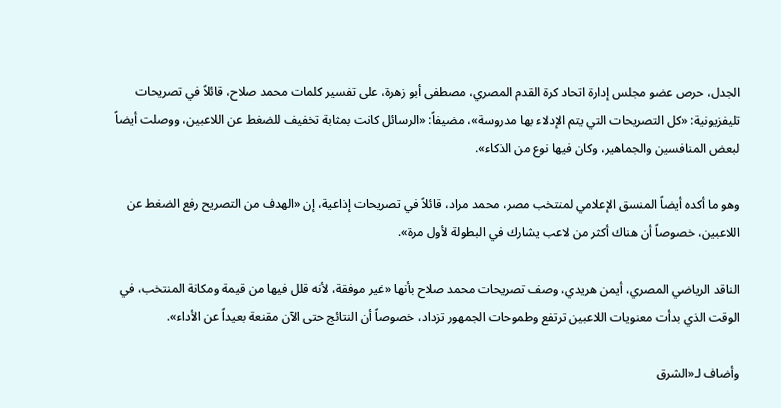الجدل، حرص عضو مجلس إدارة اتحاد كرة القدم المصري، مصطفى أبو زهرة، على تفسير كلمات محمد صلاح، قائلاً في تصريحات تليفزيونية: «كل التصريحات التي يتم الإدلاء بها مدروسة»، مضيفاً: «الرسائل كانت بمثابة تخفيف للضغط عن اللاعبين، ووصلت أيضاً لبعض المنافسين والجماهير، وكان فيها نوع من الذكاء».

وهو ما أكده أيضاً المنسق الإعلامي لمنتخب مصر، محمد مراد، قائلاً في تصريحات إذاعية، إن «الهدف من التصريح رفع الضغط عن اللاعبين، خصوصاً أن هناك أكثر من لاعب يشارك في البطولة لأول مرة».

الناقد الرياضي المصري، أيمن هريدي، وصف تصريحات محمد صلاح بأنها «غير موفقة، لأنه قلل فيها من قيمة ومكانة المنتخب، في الوقت الذي بدأت معنويات اللاعبين ترتفع وطموحات الجمهور تزداد، خصوصاً أن النتائج حتى الآن مقنعة بعيداً عن الأداء».

وأضاف لـ«الشرق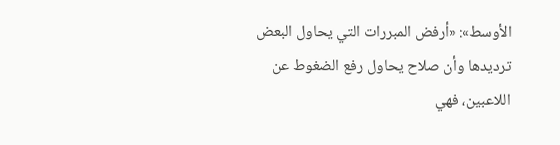الأوسط»: «أرفض المبررات التي يحاول البعض ترديدها وأن صلاح يحاول رفع الضغوط عن اللاعبين، فهي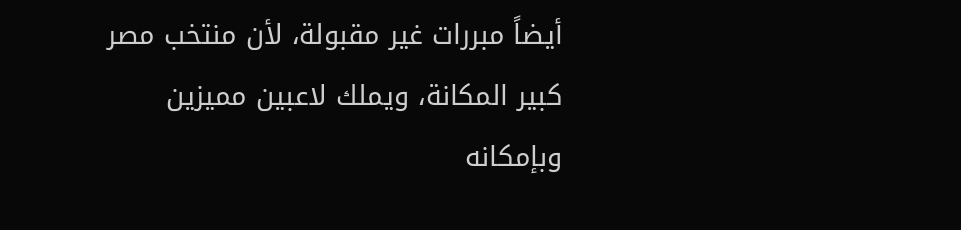أيضاً مبررات غير مقبولة، لأن منتخب مصر كبير المكانة، ويملك لاعبين مميزين وبإمكانه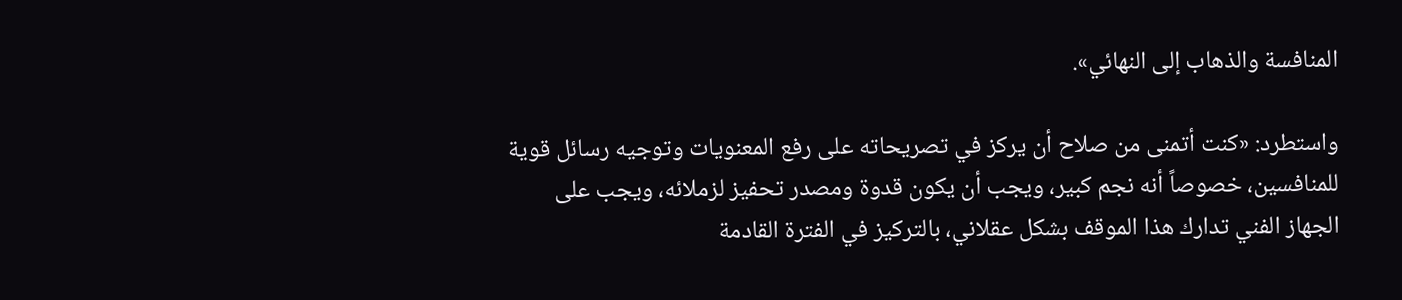المنافسة والذهاب إلى النهائي».

واستطرد: «كنت أتمنى من صلاح أن يركز في تصريحاته على رفع المعنويات وتوجيه رسائل قوية للمنافسين، خصوصاً أنه نجم كبير، ويجب أن يكون قدوة ومصدر تحفيز لزملائه، ويجب على الجهاز الفني تدارك هذا الموقف بشكل عقلاني، بالتركيز في الفترة القادمة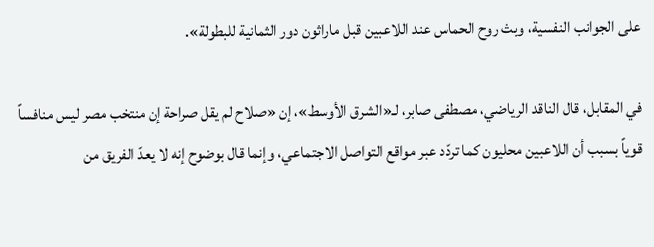على الجوانب النفسية، وبث روح الحماس عند اللاعبين قبل ماراثون دور الثمانية للبطولة».

في المقابل، قال الناقد الرياضي، مصطفى صابر، لـ«الشرق الأوسط»، إن «صلاح لم يقل صراحة إن منتخب مصر ليس منافساً قوياً بسبب أن اللاعبين محليون كما تردّد عبر مواقع التواصل الاجتماعي، وإنما قال بوضوح إنه لا يعدّ الفريق من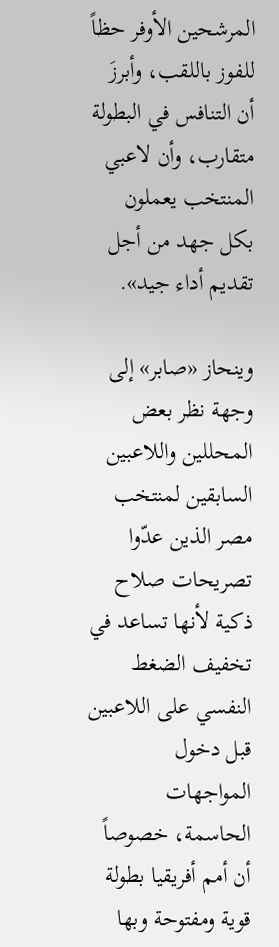المرشحين الأوفر حظاً للفوز باللقب، وأبرزَ أن التنافس في البطولة متقارب، وأن لاعبي المنتخب يعملون بكل جهد من أجل تقديم أداء جيد».

وينحاز «صابر» إلى وجهة نظر بعض المحللين واللاعبين السابقين لمنتخب مصر الذين عدّوا تصريحات صلاح ذكية لأنها تساعد في تخفيف الضغط النفسي على اللاعبين قبل دخول المواجهات الحاسمة، خصوصاً أن أمم أفريقيا بطولة قوية ومفتوحة وبها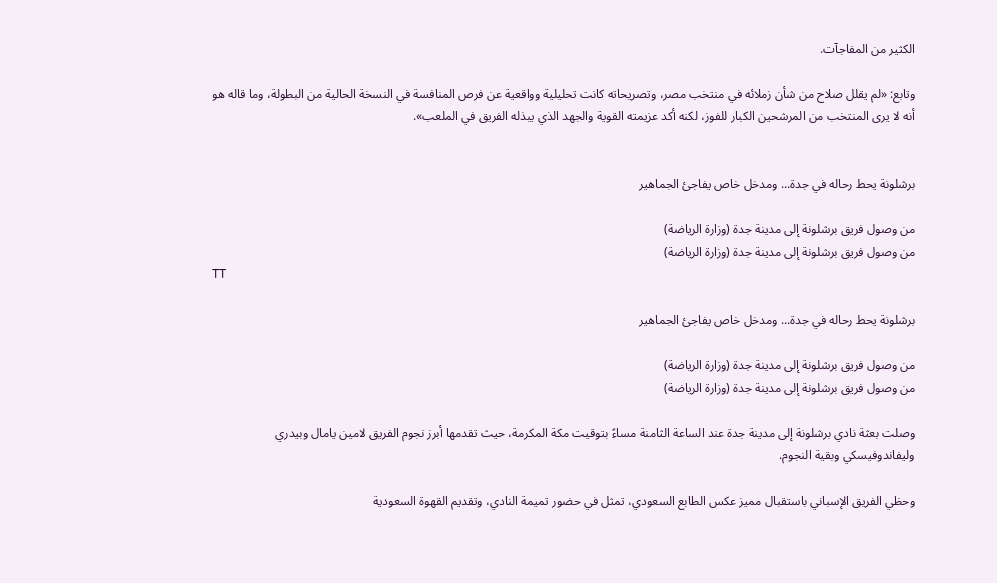الكثير من المفاجآت.

وتابع: «لم يقلل صلاح من شأن زملائه في منتخب مصر، وتصريحاته كانت تحليلية وواقعية عن فرص المنافسة في النسخة الحالية من البطولة، وما قاله هو أنه لا يرى المنتخب من المرشحين الكبار للفوز، لكنه أكد عزيمته القوية والجهد الذي يبذله الفريق في الملعب».


برشلونة يحط رحاله في جدة... ومدخل خاص يفاجئ الجماهير

من وصول فريق برشلونة إلى مدينة جدة (وزارة الرياضة)
من وصول فريق برشلونة إلى مدينة جدة (وزارة الرياضة)
TT

برشلونة يحط رحاله في جدة... ومدخل خاص يفاجئ الجماهير

من وصول فريق برشلونة إلى مدينة جدة (وزارة الرياضة)
من وصول فريق برشلونة إلى مدينة جدة (وزارة الرياضة)

وصلت بعثة نادي برشلونة إلى مدينة جدة عند الساعة الثامنة مساءً بتوقيت مكة المكرمة، حيث تقدمها أبرز نجوم الفريق لامين يامال وبيدري وليفاندوفيسكي وبقية النجوم.

وحظي الفريق الإسباني باستقبال مميز عكس الطابع السعودي، تمثل في حضور تميمة النادي، وتقديم القهوة السعودية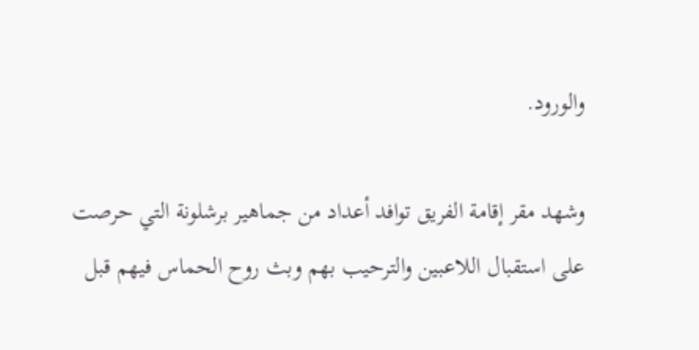والورود.

وشهد مقر إقامة الفريق توافد أعداد من جماهير برشلونة التي حرصت على استقبال اللاعبين والترحيب بهم وبث روح الحماس فيهم قبل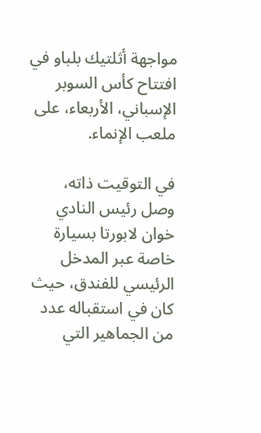مواجهة أثلتيك بلباو في افتتاح كأس السوبر الإسباني، الأربعاء، على ملعب الإنماء.

في التوقيت ذاته، وصل رئيس النادي خوان لابورتا بسيارة خاصة عبر المدخل الرئيسي للفندق، حيث كان في استقباله عدد من الجماهير التي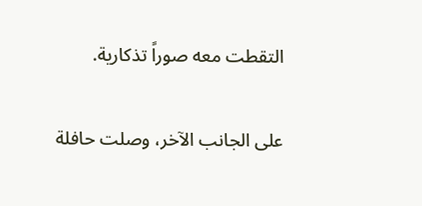التقطت معه صوراً تذكارية.

على الجانب الآخر، وصلت حافلة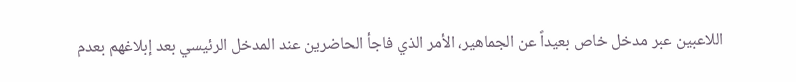اللاعبين عبر مدخل خاص بعيداً عن الجماهير، الأمر الذي فاجأ الحاضرين عند المدخل الرئيسي بعد إبلاغهم بعدم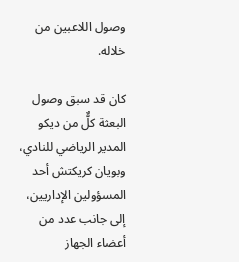وصول اللاعبين من خلاله.

كان قد سبق وصول البعثة كلٌّ من ديكو المدير الرياضي للنادي، وبويان كريكتش أحد المسؤولين الإداريين، إلى جانب عدد من أعضاء الجهاز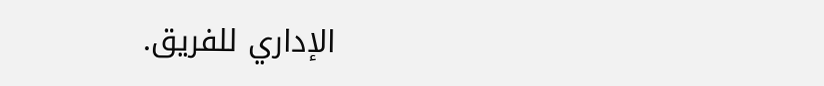الإداري للفريق.